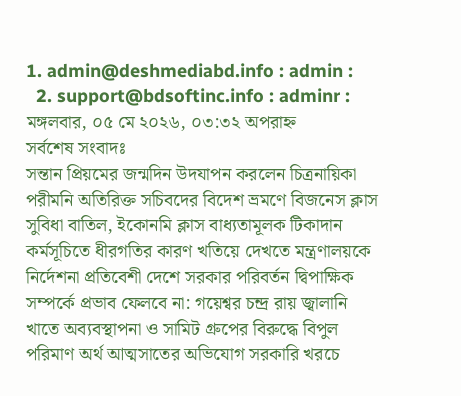1. admin@deshmediabd.info : admin :
  2. support@bdsoftinc.info : adminr :
মঙ্গলবার, ০৫ মে ২০২৬, ০৩:৩২ অপরাহ্ন
সর্বশেষ সংবাদঃ
সন্তান প্রিয়মের জন্মদিন উদযাপন করলেন চিত্রনায়িকা পরীমনি অতিরিক্ত সচিবদের বিদেশ ভ্রমণে বিজনেস ক্লাস সুবিধা বাতিল, ইকোনমি ক্লাস বাধ্যতামূলক টিকাদান কর্মসূচিতে ধীরগতির কারণ খতিয়ে দেখতে মন্ত্রণালয়কে নির্দেশনা প্রতিবেশী দেশে সরকার পরিবর্তন দ্বিপাক্ষিক সম্পর্কে প্রভাব ফেলবে না: গয়েশ্বর চন্দ্র রায় জ্বালানি খাতে অব্যবস্থাপনা ও সামিট গ্রুপের বিরুদ্ধে বিপুল পরিমাণ অর্থ আত্মসাতের অভিযোগ সরকারি খরচে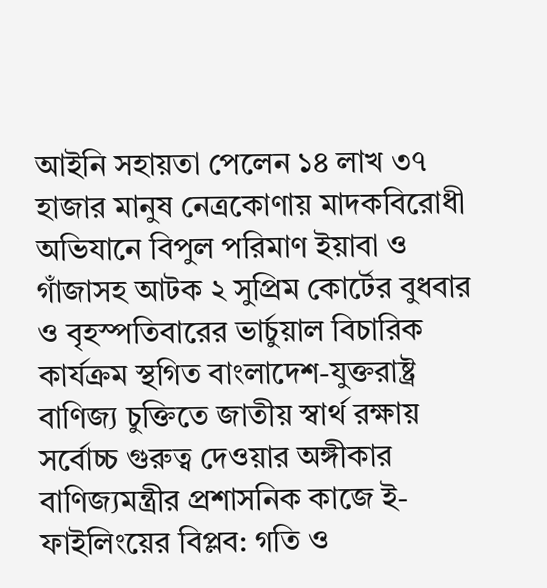আইনি সহায়তা পেলেন ১৪ লাখ ৩৭ হাজার মানুষ নেত্রকোণায় মাদকবিরোধী অভিযানে বিপুল পরিমাণ ইয়াবা ও গাঁজাসহ আটক ২ সুপ্রিম কোর্টের বুধবার ও বৃহস্পতিবারের ভার্চুয়াল বিচারিক কার্যক্রম স্থগিত বাংলাদেশ-যুক্তরাষ্ট্র বাণিজ্য চুক্তিতে জাতীয় স্বার্থ রক্ষায় সর্বোচ্চ গুরুত্ব দেওয়ার অঙ্গীকার বাণিজ্যমন্ত্রীর প্রশাসনিক কাজে ই-ফাইলিংয়ের বিপ্লব: গতি ও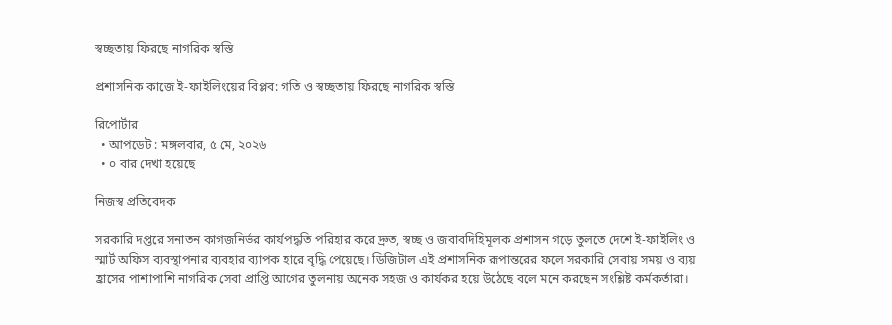স্বচ্ছতায় ফিরছে নাগরিক স্বস্তি

প্রশাসনিক কাজে ই-ফাইলিংয়ের বিপ্লব: গতি ও স্বচ্ছতায় ফিরছে নাগরিক স্বস্তি

রিপোর্টার
  • আপডেট : মঙ্গলবার, ৫ মে, ২০২৬
  • ০ বার দেখা হয়েছে

নিজস্ব প্রতিবেদক

সরকারি দপ্তরে সনাতন কাগজনির্ভর কার্যপদ্ধতি পরিহার করে দ্রুত, স্বচ্ছ ও জবাবদিহিমূলক প্রশাসন গড়ে তুলতে দেশে ই-ফাইলিং ও স্মার্ট অফিস ব্যবস্থাপনার ব্যবহার ব্যাপক হারে বৃদ্ধি পেয়েছে। ডিজিটাল এই প্রশাসনিক রূপান্তরের ফলে সরকারি সেবায় সময় ও ব্যয় হ্রাসের পাশাপাশি নাগরিক সেবা প্রাপ্তি আগের তুলনায় অনেক সহজ ও কার্যকর হয়ে উঠেছে বলে মনে করছেন সংশ্লিষ্ট কর্মকর্তারা।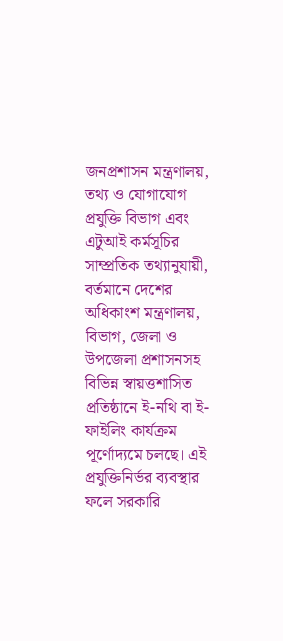জনপ্রশাসন মন্ত্রণালয়, তথ্য ও যোগাযোগ প্রযুক্তি বিভাগ এবং এটুআই কর্মসূচির সাম্প্রতিক তথ্যানুযায়ী, বর্তমানে দেশের অধিকাংশ মন্ত্রণালয়, বিভাগ, জেলা ও উপজেলা প্রশাসনসহ বিভিন্ন স্বায়ত্তশাসিত প্রতিষ্ঠানে ই-নথি বা ই-ফাইলিং কার্যক্রম পূর্ণোদ্যমে চলছে। এই প্রযুক্তিনির্ভর ব্যবস্থার ফলে সরকারি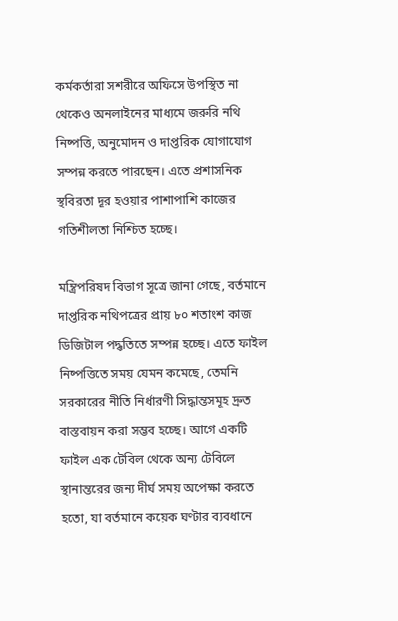কর্মকর্তারা সশরীরে অফিসে উপস্থিত না থেকেও অনলাইনের মাধ্যমে জরুরি নথি নিষ্পত্তি, অনুমোদন ও দাপ্তরিক যোগাযোগ সম্পন্ন করতে পারছেন। এতে প্রশাসনিক স্থবিরতা দূর হওয়ার পাশাপাশি কাজের গতিশীলতা নিশ্চিত হচ্ছে।

মন্ত্রিপরিষদ বিভাগ সূত্রে জানা গেছে, বর্তমানে দাপ্তরিক নথিপত্রের প্রায় ৮০ শতাংশ কাজ ডিজিটাল পদ্ধতিতে সম্পন্ন হচ্ছে। এতে ফাইল নিষ্পত্তিতে সময় যেমন কমেছে, তেমনি সরকারের নীতি নির্ধারণী সিদ্ধান্তসমূহ দ্রুত বাস্তবায়ন করা সম্ভব হচ্ছে। আগে একটি ফাইল এক টেবিল থেকে অন্য টেবিলে স্থানান্তরের জন্য দীর্ঘ সময় অপেক্ষা করতে হতো, যা বর্তমানে কয়েক ঘণ্টার ব্যবধানে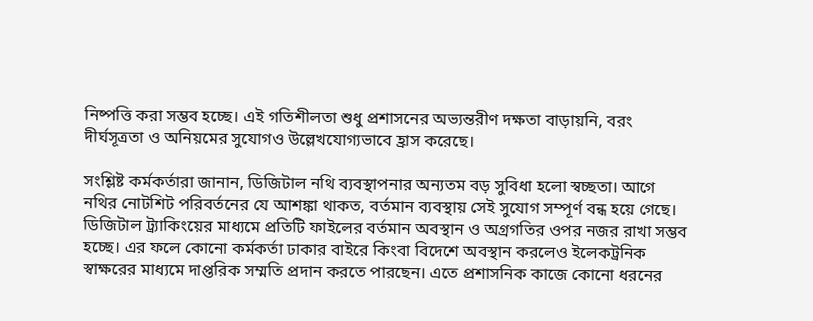নিষ্পত্তি করা সম্ভব হচ্ছে। এই গতিশীলতা শুধু প্রশাসনের অভ্যন্তরীণ দক্ষতা বাড়ায়নি, বরং দীর্ঘসূত্রতা ও অনিয়মের সুযোগও উল্লেখযোগ্যভাবে হ্রাস করেছে।

সংশ্লিষ্ট কর্মকর্তারা জানান, ডিজিটাল নথি ব্যবস্থাপনার অন্যতম বড় সুবিধা হলো স্বচ্ছতা। আগে নথির নোটশিট পরিবর্তনের যে আশঙ্কা থাকত, বর্তমান ব্যবস্থায় সেই সুযোগ সম্পূর্ণ বন্ধ হয়ে গেছে। ডিজিটাল ট্র্যাকিংয়ের মাধ্যমে প্রতিটি ফাইলের বর্তমান অবস্থান ও অগ্রগতির ওপর নজর রাখা সম্ভব হচ্ছে। এর ফলে কোনো কর্মকর্তা ঢাকার বাইরে কিংবা বিদেশে অবস্থান করলেও ইলেকট্রনিক স্বাক্ষরের মাধ্যমে দাপ্তরিক সম্মতি প্রদান করতে পারছেন। এতে প্রশাসনিক কাজে কোনো ধরনের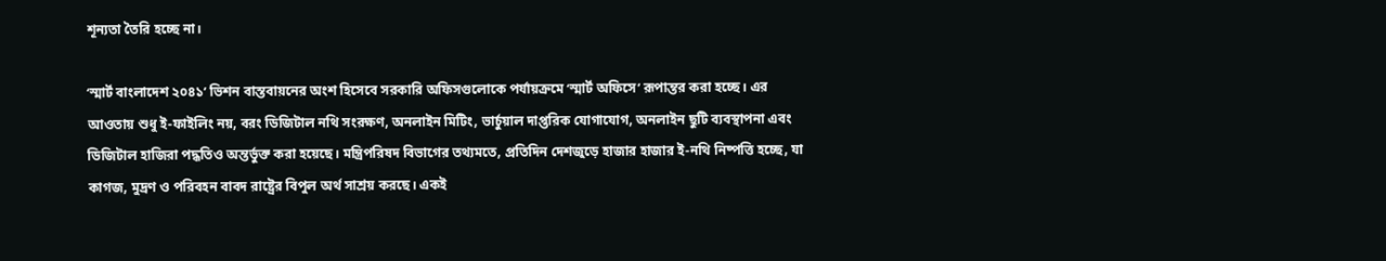শূন্যতা তৈরি হচ্ছে না।

‘স্মার্ট বাংলাদেশ ২০৪১’ ভিশন বাস্তবায়নের অংশ হিসেবে সরকারি অফিসগুলোকে পর্যায়ক্রমে ‘স্মার্ট অফিসে’ রূপান্তর করা হচ্ছে। এর আওতায় শুধু ই-ফাইলিং নয়, বরং ডিজিটাল নথি সংরক্ষণ, অনলাইন মিটিং, ভার্চুয়াল দাপ্তরিক যোগাযোগ, অনলাইন ছুটি ব্যবস্থাপনা এবং ডিজিটাল হাজিরা পদ্ধতিও অন্তর্ভুক্ত করা হয়েছে। মন্ত্রিপরিষদ বিভাগের তথ্যমতে, প্রতিদিন দেশজুড়ে হাজার হাজার ই-নথি নিষ্পত্তি হচ্ছে, যা কাগজ, মুদ্রণ ও পরিবহন বাবদ রাষ্ট্রের বিপুল অর্থ সাশ্রয় করছে। একই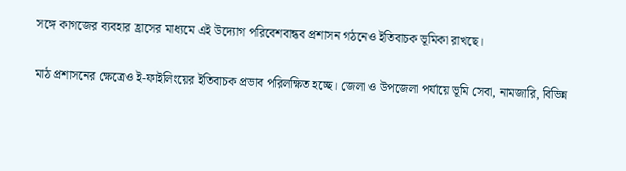সঙ্গে কাগজের ব্যবহার হ্রাসের মাধ্যমে এই উদ্যোগ পরিবেশবান্ধব প্রশাসন গঠনেও ইতিবাচক ভূমিকা রাখছে।

মাঠ প্রশাসনের ক্ষেত্রেও ই-ফাইলিংয়ের ইতিবাচক প্রভাব পরিলক্ষিত হচ্ছে। জেলা ও উপজেলা পর্যায়ে ভূমি সেবা, নামজারি, বিভিন্ন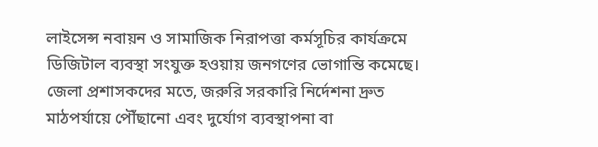লাইসেন্স নবায়ন ও সামাজিক নিরাপত্তা কর্মসূচির কার্যক্রমে ডিজিটাল ব্যবস্থা সংযুক্ত হওয়ায় জনগণের ভোগান্তি কমেছে। জেলা প্রশাসকদের মতে, জরুরি সরকারি নির্দেশনা দ্রুত মাঠপর্যায়ে পৌঁছানো এবং দুর্যোগ ব্যবস্থাপনা বা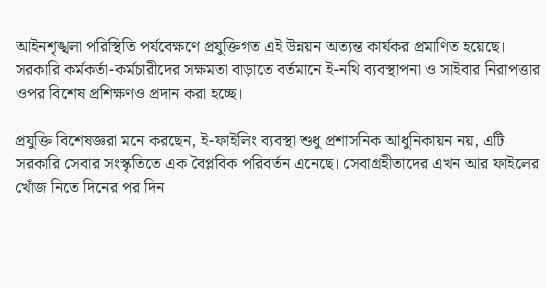আইনশৃঙ্খলা পরিস্থিতি পর্যবেক্ষণে প্রযুক্তিগত এই উন্নয়ন অত্যন্ত কার্যকর প্রমাণিত হয়েছে। সরকারি কর্মকর্তা-কর্মচারীদের সক্ষমতা বাড়াতে বর্তমানে ই-নথি ব্যবস্থাপনা ও সাইবার নিরাপত্তার ওপর বিশেষ প্রশিক্ষণও প্রদান করা হচ্ছে।

প্রযুক্তি বিশেষজ্ঞরা মনে করছেন, ই-ফাইলিং ব্যবস্থা শুধু প্রশাসনিক আধুনিকায়ন নয়, এটি সরকারি সেবার সংস্কৃতিতে এক বৈপ্লবিক পরিবর্তন এনেছে। সেবাগ্রহীতাদের এখন আর ফাইলের খোঁজ নিতে দিনের পর দিন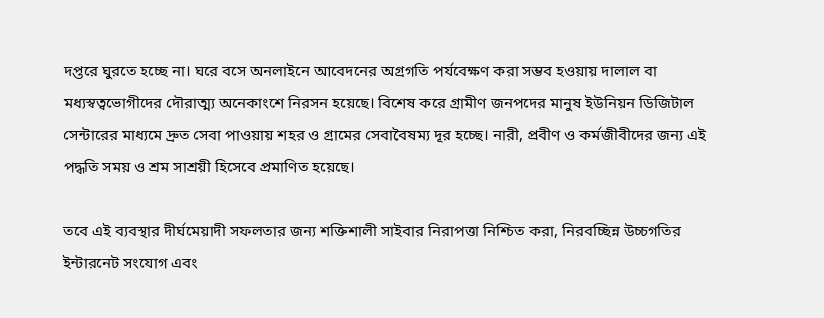দপ্তরে ঘুরতে হচ্ছে না। ঘরে বসে অনলাইনে আবেদনের অগ্রগতি পর্যবেক্ষণ করা সম্ভব হওয়ায় দালাল বা মধ্যস্বত্বভোগীদের দৌরাত্ম্য অনেকাংশে নিরসন হয়েছে। বিশেষ করে গ্রামীণ জনপদের মানুষ ইউনিয়ন ডিজিটাল সেন্টারের মাধ্যমে দ্রুত সেবা পাওয়ায় শহর ও গ্রামের সেবাবৈষম্য দূর হচ্ছে। নারী, প্রবীণ ও কর্মজীবীদের জন্য এই পদ্ধতি সময় ও শ্রম সাশ্রয়ী হিসেবে প্রমাণিত হয়েছে।

তবে এই ব্যবস্থার দীর্ঘমেয়াদী সফলতার জন্য শক্তিশালী সাইবার নিরাপত্তা নিশ্চিত করা, নিরবচ্ছিন্ন উচ্চগতির ইন্টারনেট সংযোগ এবং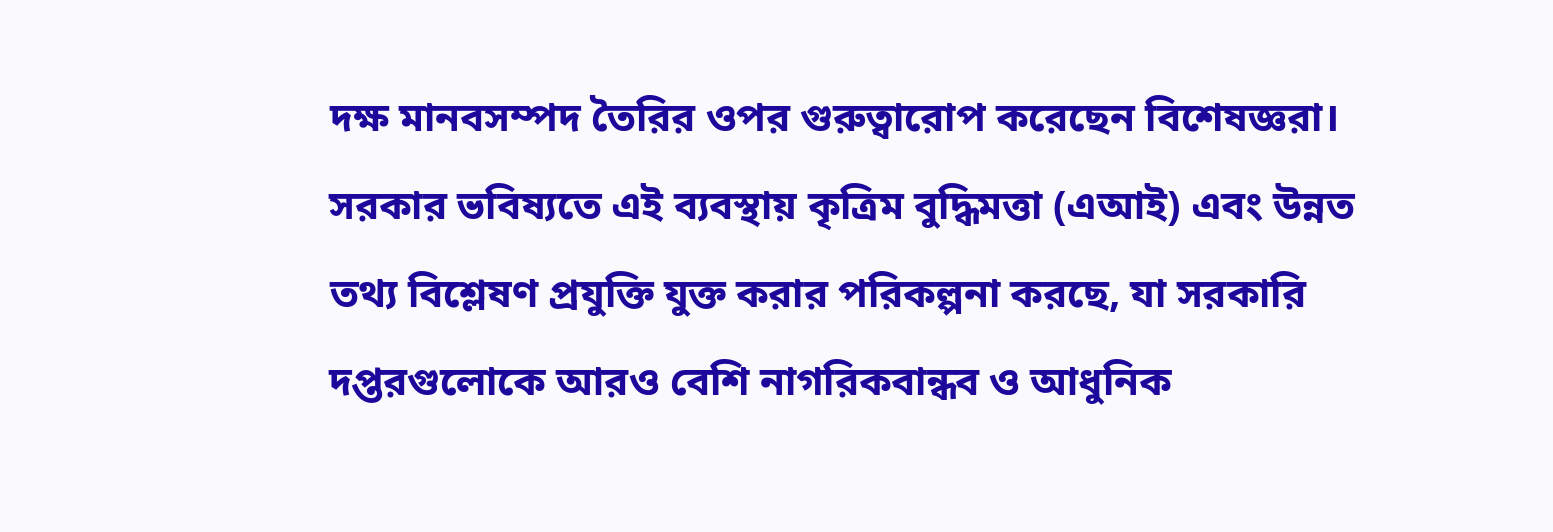দক্ষ মানবসম্পদ তৈরির ওপর গুরুত্বারোপ করেছেন বিশেষজ্ঞরা। সরকার ভবিষ্যতে এই ব্যবস্থায় কৃত্রিম বুদ্ধিমত্তা (এআই) এবং উন্নত তথ্য বিশ্লেষণ প্রযুক্তি যুক্ত করার পরিকল্পনা করছে, যা সরকারি দপ্তরগুলোকে আরও বেশি নাগরিকবান্ধব ও আধুনিক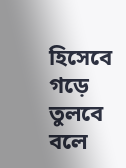হিসেবে গড়ে তুলবে বলে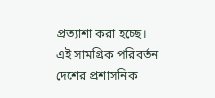প্রত্যাশা করা হচ্ছে। এই সামগ্রিক পরিবর্তন দেশের প্রশাসনিক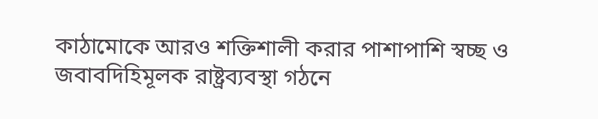কাঠামোকে আরও শক্তিশালী করার পাশাপাশি স্বচ্ছ ও জবাবদিহিমূলক রাষ্ট্রব্যবস্থা গঠনে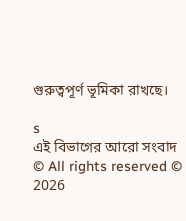গুরুত্বপূর্ণ ভূমিকা রাখছে।

s
এই বিভাগের আরো সংবাদ
© All rights reserved © 2026